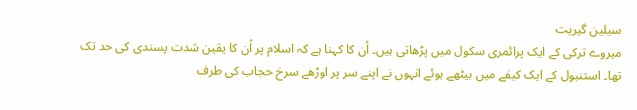سیلین گیریت
میروے ترکی کے ایک پرائمری سکول میں پڑھاتی ہیں۔ اُن کا کہنا ہے کہ اسلام پر اُن کا یقین شدت پسندی کی حد تک تھا۔ استنبول کے ایک کیفے میں بیٹھے ہوئے انہوں نے اپنے سر پر اوڑھے سرخ حجاب کی طرف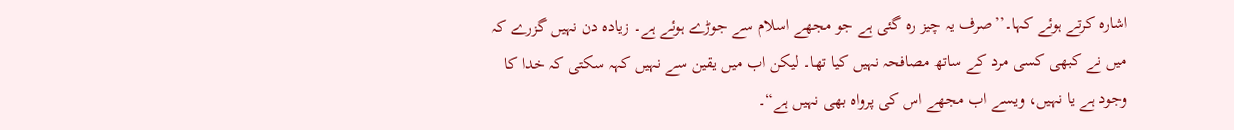اشارہ کرتے ہوئے کہا۔’’صرف یہ چیز رہ گئی ہے جو مجھے اسلام سے جوڑے ہوئے ہے۔ زیادہ دن نہیں گزرے کہ میں نے کبھی کسی مرد کے ساتھ مصافحہ نہیں کیا تھا۔ لیکن اب میں یقین سے نہیں کہہ سکتی کہ خدا کا وجود ہے یا نہیں، ویسے اب مجھے اس کی پرواہ بھی نہیں ہے“۔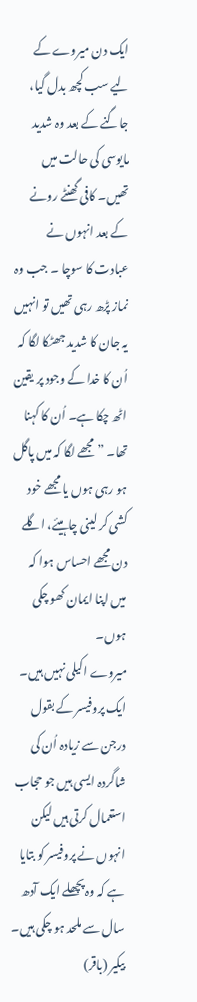ایک دن میروے کے لیے سب کچھ بدل گیا، جاگنے کے بعد وہ شدید مایوسی کی حالت میں تھیں۔ کافی گھنٹے رونے کے بعد انہوں نے عبادت کا سوچا ۔ جب وہ نماز پڑھ رہی تھیں تو انہیں یہ جان کا شدید جھٹکا لگا کہ اُن کا خدا کے وجود پر یقین اٹھ چکا ہے۔ اُن کا کہنا تھا۔ ” مجھے لگا کہ میں پاگل ہو رہی ہوں یا مجھے خود کشی کر لینی چاہیئے، اگلے دن مجھے احساس ہوا کہ میں اپنا ایمان کھو چکی ہوں۔
میروے اکیلی نہیں ہیں۔ ایک پروفیسر کے بقول درجن سے زیادہ اُن کی شاگردہ ایسی ہیں جو حجاب استعمال کرتی ہیں لیکن انہوں نے پروفیسر کو بتایا ہے کہ وہ پچھلے ایک آدھ سال سے ملحد ہو چکی ہیں۔
بیکیر (باقر)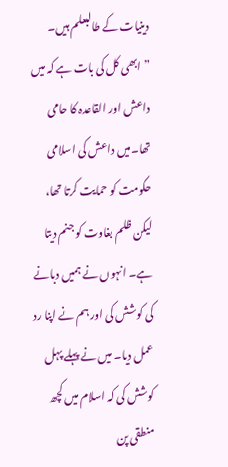دینیات کے طالبعلم ہیں۔
” ابھی کل کی بات ہے کہ میں داعش اور القاعدہ کا حامی تھا۔میں داعش کی اسلامی حکومت کو حمایت کرتا تھا، لیکن ظلم بغاوت کو جنم دیتا ہے۔ انہوں نے ہمیں دبانے کی کوشش کی اور ہم نے اپنا رد عمل دیا۔ میں نے پہلے پہل کوشش کی کہ اسلام میں کچھ منطقی پن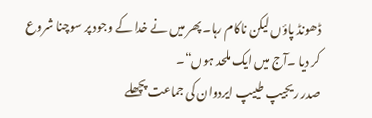ڈھونڈ پاؤں لیکن ناکام رہا۔ پھر میں نے خدا کے وجود پر سوچنا شروع کر دیا ۔آج میں ایک ملحد ہوں“۔
صدر ریجیپ طییپ ایردوان کی جماعت پچھلے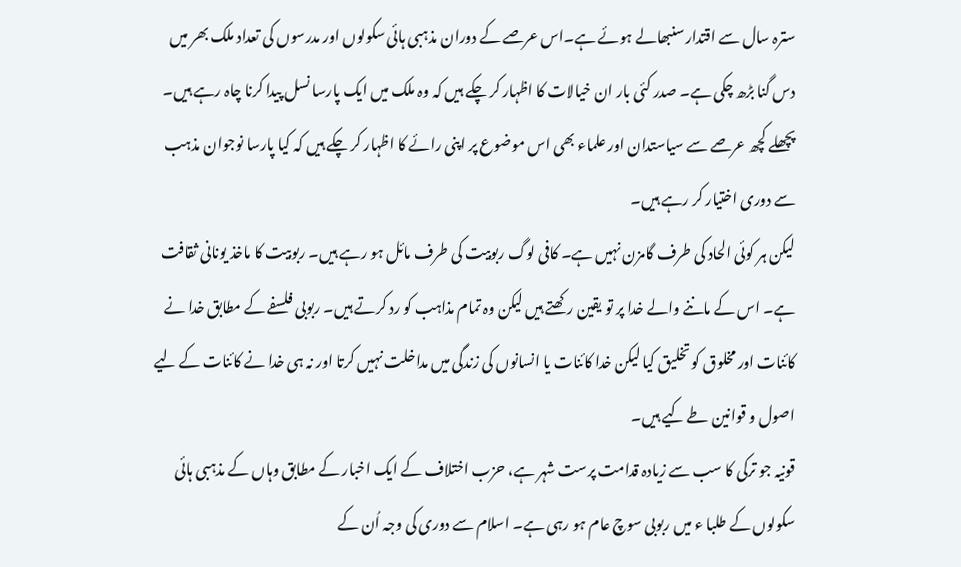سترہ سال سے اقتدار سنبھالے ہوئے ہے۔اس عرصے کے دوران مذہبی ہائی سکولوں اور مدرسوں کی تعداد ملک بھر میں دس گنا بڑھ چکی ہے۔ صدر کئی بار ان خیالات کا اظہار کر چکے ہیں کہ وہ ملک میں ایک پارسا نسل پیدا کرنا چاہ رہے ہیں۔ پچھلے کچھ عرصے سے سیاستدان اور علماء بھی اس موضوع پر اپنی رائے کا اظہار کر چکے ہیں کہ کیا پارسا نوجوان مذہب سے دوری اختیار کر رہے ہیں۔
لیکن ہر کوئی الحاد کی طرف گامزن نہیں ہے۔ کافی لوگ ربوبیت کی طرف مائل ہو رہے ہیں۔ ربوبیت کا ماخذ یونانی ثقافت ہے۔ اس کے ماننے والے خدا پر تو یقین رکھتے ہیں لیکن وہ تمام مذاہب کو رد کرتے ہیں۔ ربوبی فلسفے کے مطابق خدا نے کائنات اور مخلوق کو تخلیق کیا لیکن خدا کائنات یا انسانوں کی زندگی میں مداخلت نہیں کرتا اور نہ ہی خدا نے کائنات کے لیے اصول و قوانین طے کیے ہیں۔
قونیہ جو ترکی کا سب سے زیادہ قدامت پرست شہر ہے، حزب اختلاف کے ایک اخبار کے مطابق وہاں کے مذہبی ہائی سکولوں کے طلبا ء میں ربوبی سوچ عام ہو رہی ہے۔ اسلام سے دوری کی وجہ اُن کے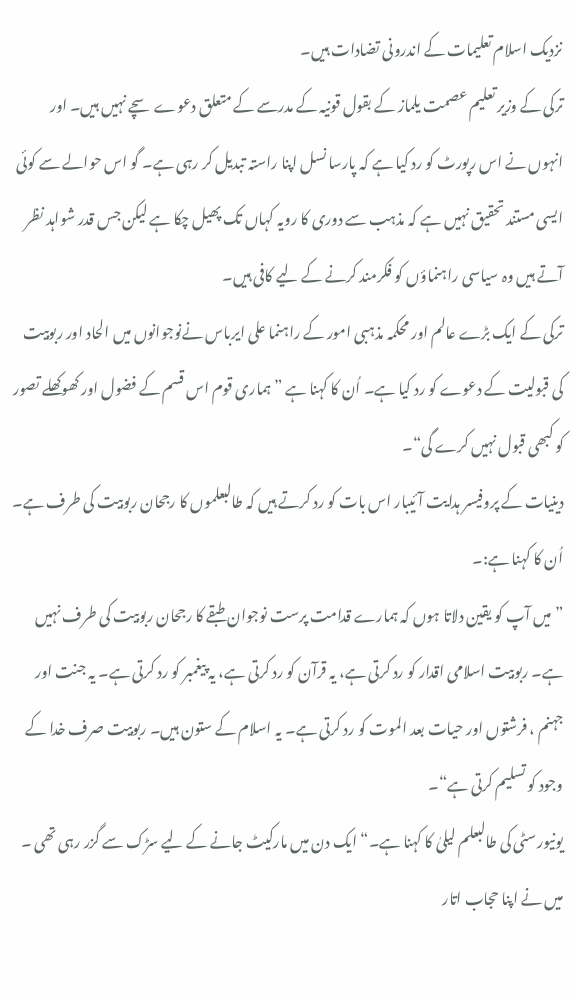نزدیک اسلام تعلیمات کے اندرونی تضادات ہیں۔
ترکی کے وزیر تعلیم عصمت یلماز کے بقول قونیہ کے مدرسے کے متعلق دعوے سچے نہیں ہیں۔ اور انہوں نے اس رپورٹ کو رد کیا ہے کہ پارسا نسل اپنا راستہ تبدیل کر رہی ہے۔ گو اس حوالے سے کوئی ایسی مستند تحقیق نہیں ہے کہ مذہب سے دوری کا رویہ کہاں تک پھیل چکا ہے لیکن جس قدر شواہد نظر آتے ہیں وہ سیاسی راہنماؤں کو فکرمند کرنے کے لیے کافی ہیں۔
ترکی کے ایک بڑے عالم اور محکمہ مذہبی امور کے راہنما علی ایرباس نےنوجوانوں میں الحاد اور ربوبیت کی قبولیت کے دعوے کو رد کیا ہے۔ اُن کا کہنا ہے ”ہماری قوم اس قسم کے فضول اور کھوکھلے تصور کو کبھی قبول نہیں کرے گی“۔
دینیات کے پروفیسر ہدایت آئیبار اس بات کو رد کرتے ہیں کہ طالبعلموں کا رجحان ربوبیت کی طرف ہے۔ اُن کا کہنا ہے:۔
” میں آپ کو یقین دلاتا ہوں کہ ہمارے قدامت پرست نوجوان طبقے کا رجحان ربوبیت کی طرف نہیں ہے۔ ربوبیت اسلامی اقدار کو رد کرتی ہے، یہ قرآن کو رد کرتی ہے، یہ پیغمبر کو رد کرتی ہے۔ یہ جنت اور جہنم ، فرشتوں اور حیات بعد الموت کو رد کرتی ہے۔ یہ اسلام کے ستون ہیں۔ ربوبیت صرف خدا کے وجود کو تسلیم کرتی ہے“۔
یونیورسٹی کی طالبعلم لیلیٰ کا کہنا ہے۔“ ایک دن میں مارکیٹ جانے کے لیے سڑک سے گزر رہی تھی ۔ میں نے اپنا حجاب اتار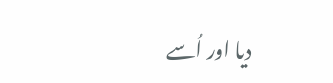دیا اور اُسے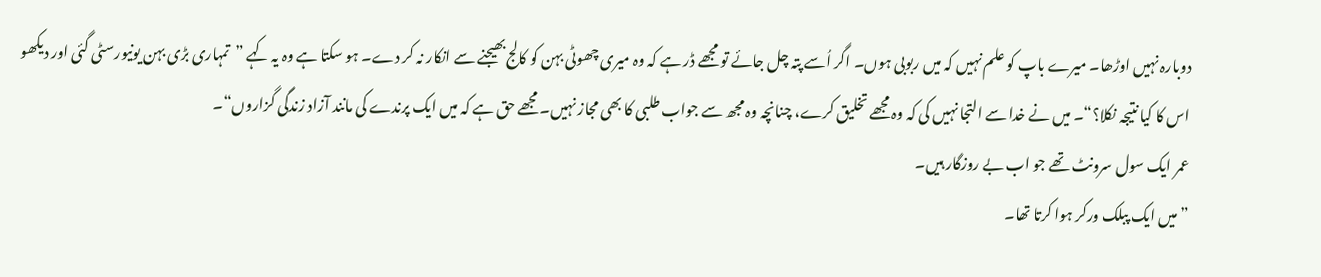دوبارہ نہیں اوڑھا۔ میرے باپ کو علم نہیں کہ میں ربوبی ہوں۔ اگر اُسے پتہ چل جائے تو مجھے ڈر ہے کہ وہ میری چھوٹی بہن کو کالج بھیجنے سے انکار نہ کر دے۔ ہو سکتا ہے وہ یہ کہے ”تمہاری بڑی بہن یونیورسٹی گئی اور دیکھو اس کا کیا نتیجہ نکلا؟“۔ میں نے خدا سے التجا نہیں کی کہ وہ مجھے تخلیق کرے، چنانچہ وہ مجھ سے جواب طلبی کا بھی مجاز نہیں۔ مجھے حق ہے کہ میں ایک پرندے کی مانند آزاد زندگی گزاروں“۔
عمر ایک سول سرونٹ تھے جو اب بے روزگار ہیں۔
”میں ایک پبلک ورکر ہوا کرتا تھا۔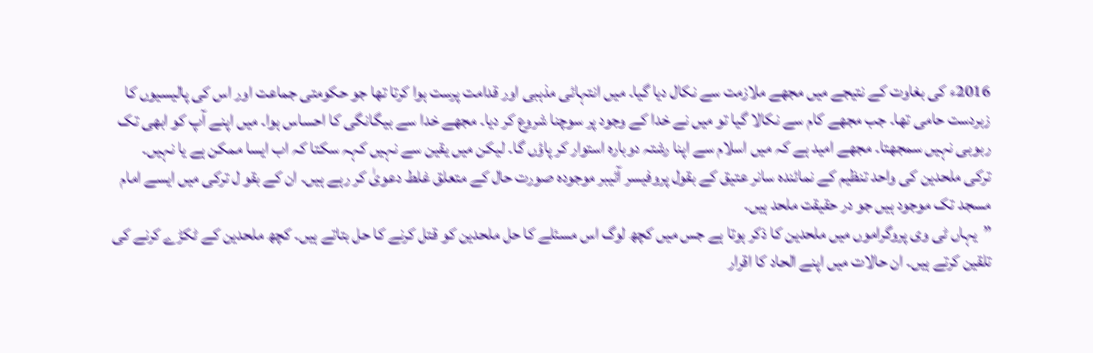2016ء کی بغاوت کے نتیجے میں مجھے ملازمت سے نکال دیا گیا۔ میں انتہائی مذہبی اور قدامت پرست ہوا کرتا تھا جو حکومتی جماعت اور اس کی پالیسیوں کا زبردست حامی تھا۔ جب مجھے کام سے نکالا گیا تو میں نے خدا کے وجود پر سوچنا شروع کر دیا۔ مجھے خدا سے بیگانگی کا احساس ہوا۔ میں اپنے آپ کو ابھی تک ربوبی نہیں سمجھتا۔ مجھے امید ہے کہ میں اسلام سے اپنا رشتہ دوبارہ استوار کر پاؤں گا۔ لیکن میں یقین سے نہیں کہہ سکتا کہ اب ایسا ممکن ہے یا نہیں۔
ترکی ملحدین کی واحد تنظیم کے نمائندہ سانر عتیق کے بقول پروفیسر آئیبر موجودہ صورت حال کے متعلق غلط دعویٰ کر رہے ہیں۔ ان کے بقو ل ترکی میں ایسے امام مسجد تک موجود ہیں جو در حقیقت ملحد ہیں۔
”یہاں ٹی وی پروگراموں میں ملحدین کا ذکر ہوتا ہے جس میں کچھ لوگ اس مسئلے کا حل ملحدین کو قتل کرنے کا حل بتاتے ہیں۔ کچھ ملحدین کے ٹکڑے کرنے کی تلقین کرتے ہیں۔ ان حالات میں اپنے الحاد کا اقرار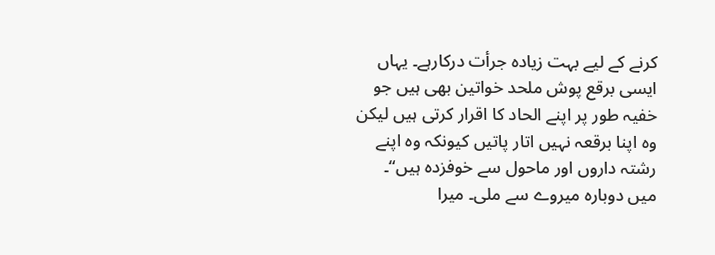کرنے کے لیے بہت زیادہ جرأت درکارہے۔ یہاں ایسی برقع پوش ملحد خواتین بھی ہیں جو خفیہ طور پر اپنے الحاد کا اقرار کرتی ہیں لیکن وہ اپنا برقعہ نہیں اتار پاتیں کیونکہ وہ اپنے رشتہ داروں اور ماحول سے خوفزدہ ہیں“۔
میں دوبارہ میروے سے ملی۔ میرا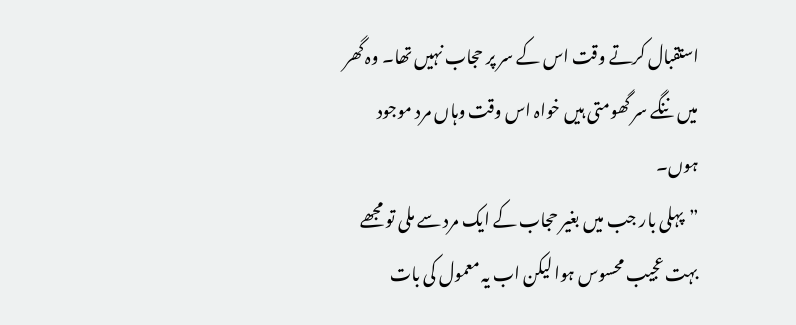استقبال کرتے وقت اس کے سر پر حجاب نہیں تھا۔ وہ گھر میں ننگے سر گھومتی ہیں خواہ اس وقت وہاں مرد موجود ہوں۔
”پہلی بار جب میں بغیر حجاب کے ایک مرد سے ملی تو مجھے بہت عجیب محسوس ہوا لیکن اب یہ معمول کی بات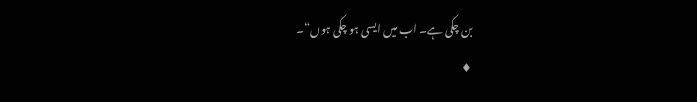بن چکی ہے۔ اب میں ایسی ہو چکی ہوں“۔
♦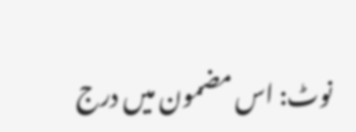نوٹ: اس مضمون میں درج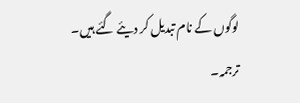لوگوں کے نام تبدیل کر دیئے گئے ہیں۔
ترجمہ۔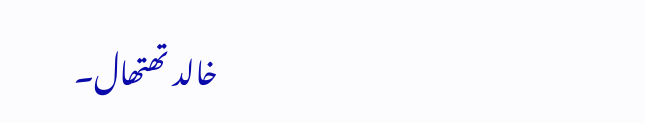خالد تھتھال۔